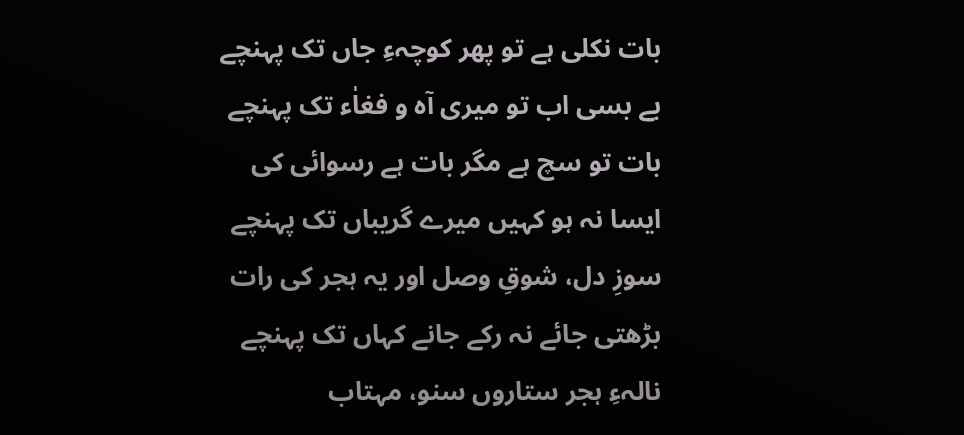بات نکلی ہے تو پھر کوچہءِ جاں تک پہنچے
بے بسی اب تو میری آہ و فغاٰء تک پہنچے
بات تو سچ ہے مگر بات ہے رسوائی کی
ایسا نہ ہو کہیں میرے گریباں تک پہنچے
سوزِ دل، شوقِ وصل اور یہ ہجر کی رات
بڑھتی جائے نہ رکے جانے کہاں تک پہنچے
نالہءِ ہجر ستاروں سنو، مہتاب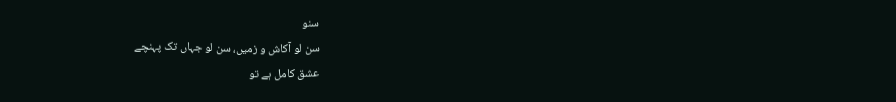سنو
سن لو آکاش و زمیں، سن لو جہاں تک پہنچے
عشق کامل ہے تو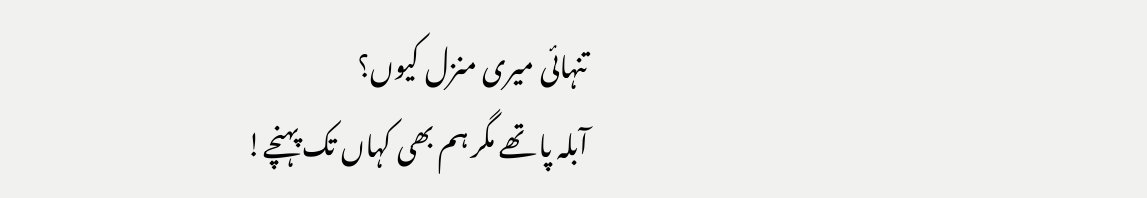تنہائی میری منزل کیوں؟
آبلہ پا تھے مگر ہم بھی کہاں تک پہنچے!